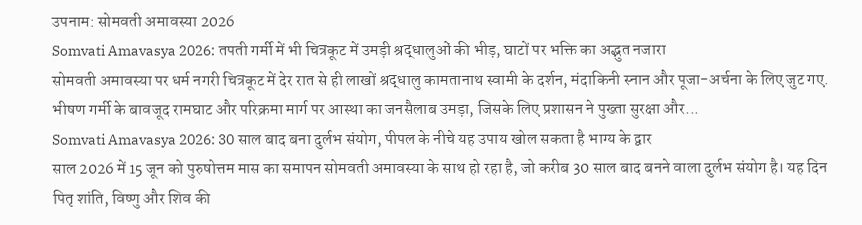उपनाम: सोमवती अमावस्या 2026
Somvati Amavasya 2026: तपती गर्मी में भी चित्रकूट में उमड़ी श्रद्धालुओं की भीड़, घाटों पर भक्ति का अद्भुत नजारा
सोमवती अमावस्या पर धर्म नगरी चित्रकूट में देर रात से ही लाखों श्रद्धालु कामतानाथ स्वामी के दर्शन, मंदाकिनी स्नान और पूजा-अर्चना के लिए जुट गए. भीषण गर्मी के बावजूद रामघाट और परिक्रमा मार्ग पर आस्था का जनसैलाब उमड़ा, जिसके लिए प्रशासन ने पुख्ता सुरक्षा और...
Somvati Amavasya 2026: 30 साल बाद बना दुर्लभ संयोग, पीपल के नीचे यह उपाय खोल सकता है भाग्य के द्वार
साल 2026 में 15 जून को पुरुषोत्तम मास का समापन सोमवती अमावस्या के साथ हो रहा है, जो करीब 30 साल बाद बनने वाला दुर्लभ संयोग है। यह दिन पितृ शांति, विष्णु और शिव की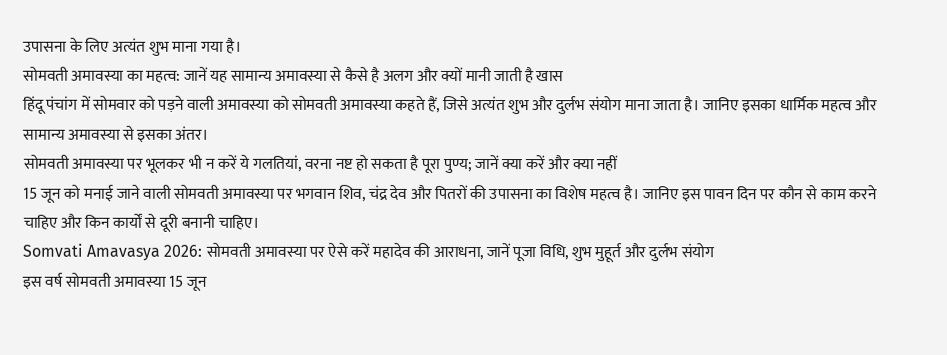उपासना के लिए अत्यंत शुभ माना गया है।
सोमवती अमावस्या का महत्व: जानें यह सामान्य अमावस्या से कैसे है अलग और क्यों मानी जाती है खास
हिंदू पंचांग में सोमवार को पड़ने वाली अमावस्या को सोमवती अमावस्या कहते हैं, जिसे अत्यंत शुभ और दुर्लभ संयोग माना जाता है। जानिए इसका धार्मिक महत्व और सामान्य अमावस्या से इसका अंतर।
सोमवती अमावस्या पर भूलकर भी न करें ये गलतियां, वरना नष्ट हो सकता है पूरा पुण्य; जानें क्या करें और क्या नहीं
15 जून को मनाई जाने वाली सोमवती अमावस्या पर भगवान शिव, चंद्र देव और पितरों की उपासना का विशेष महत्व है। जानिए इस पावन दिन पर कौन से काम करने चाहिए और किन कार्यों से दूरी बनानी चाहिए।
Somvati Amavasya 2026: सोमवती अमावस्या पर ऐसे करें महादेव की आराधना, जानें पूजा विधि, शुभ मुहूर्त और दुर्लभ संयोग
इस वर्ष सोमवती अमावस्या 15 जून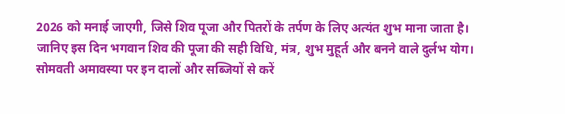2026 को मनाई जाएगी, जिसे शिव पूजा और पितरों के तर्पण के लिए अत्यंत शुभ माना जाता है। जानिए इस दिन भगवान शिव की पूजा की सही विधि, मंत्र, शुभ मुहूर्त और बनने वाले दुर्लभ योग।
सोमवती अमावस्या पर इन दालों और सब्जियों से करें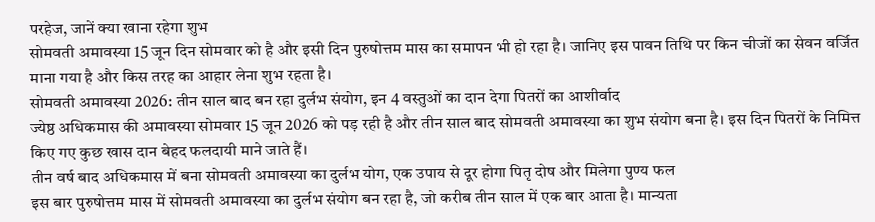परहेज, जानें क्या खाना रहेगा शुभ
सोमवती अमावस्या 15 जून दिन सोमवार को है और इसी दिन पुरुषोत्तम मास का समापन भी हो रहा है। जानिए इस पावन तिथि पर किन चीजों का सेवन वर्जित माना गया है और किस तरह का आहार लेना शुभ रहता है।
सोमवती अमावस्या 2026: तीन साल बाद बन रहा दुर्लभ संयोग, इन 4 वस्तुओं का दान देगा पितरों का आशीर्वाद
ज्येष्ठ अधिकमास की अमावस्या सोमवार 15 जून 2026 को पड़ रही है और तीन साल बाद सोमवती अमावस्या का शुभ संयोग बना है। इस दिन पितरों के निमित्त किए गए कुछ खास दान बेहद फलदायी माने जाते हैं।
तीन वर्ष बाद अधिकमास में बना सोमवती अमावस्या का दुर्लभ योग, एक उपाय से दूर होगा पितृ दोष और मिलेगा पुण्य फल
इस बार पुरुषोत्तम मास में सोमवती अमावस्या का दुर्लभ संयोग बन रहा है, जो करीब तीन साल में एक बार आता है। मान्यता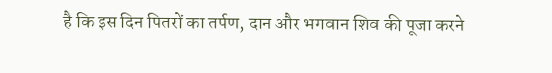है कि इस दिन पितरों का तर्पण, दान और भगवान शिव की पूजा करने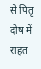से पितृ दोष में राहत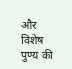और विशेष पुण्य की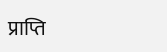प्राप्ति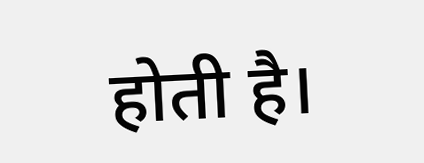होती है।